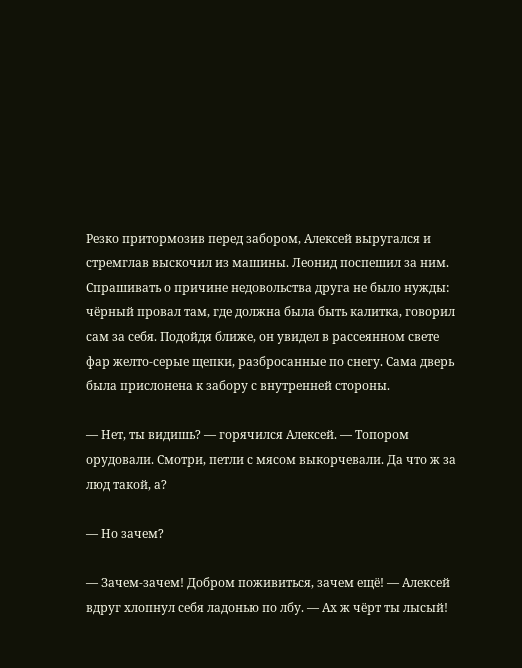Резко притормозив перед забором, Алексей выругался и стремглав выскочил из машины. Леонид поспешил за ним. Спрашивать о причине недовольства друга не было нужды: чёрный провал там, где должна была быть калитка, говорил сам за себя. Подойдя ближе, он увидел в рассеянном свете фар желто-серые щепки, разбросанные по снегу. Сама дверь была прислонена к забору с внутренней стороны.

— Нет, ты видишь? — горячился Алексей. — Топором орудовали. Смотри, петли с мясом выкорчевали. Да что ж за люд такой, а?

— Но зачем?

— Зачем-зачем! Добром поживиться, зачем ещё! — Алексей вдруг хлопнул себя ладонью по лбу. — Ах ж чёрт ты лысый!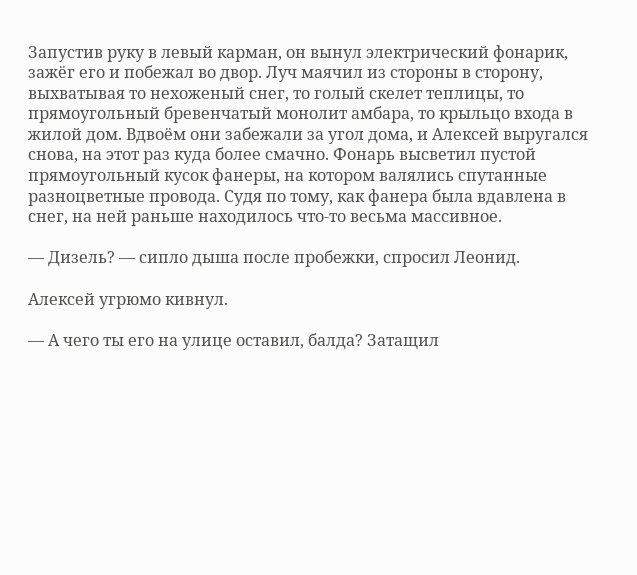Запустив руку в левый карман, он вынул электрический фонарик, зажёг его и побежал во двор. Луч маячил из стороны в сторону, выхватывая то нехоженый снег, то голый скелет теплицы, то прямоугольный бревенчатый монолит амбара, то крыльцо входа в жилой дом. Вдвоём они забежали за угол дома, и Алексей выругался снова, на этот раз куда более смачно. Фонарь высветил пустой прямоугольный кусок фанеры, на котором валялись спутанные разноцветные провода. Судя по тому, как фанера была вдавлена в снег, на ней раньше находилось что-то весьма массивное.

— Дизель? — сипло дыша после пробежки, спросил Леонид.

Алексей угрюмо кивнул.

— А чего ты его на улице оставил, балда? Затащил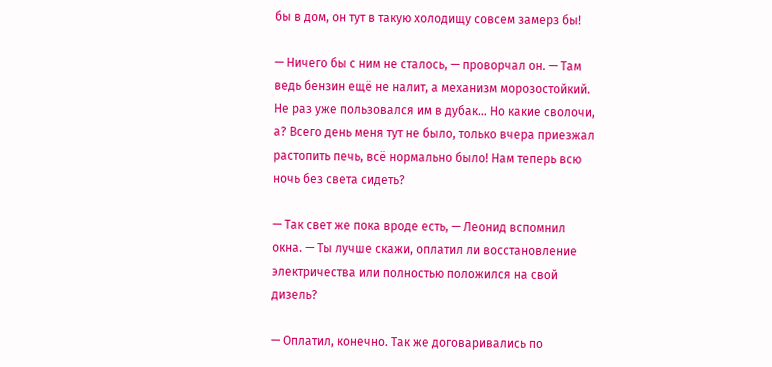бы в дом, он тут в такую холодищу совсем замерз бы!

— Ничего бы с ним не сталось, — проворчал он. — Там ведь бензин ещё не налит, а механизм морозостойкий. Не раз уже пользовался им в дубак… Но какие сволочи, а? Всего день меня тут не было, только вчера приезжал растопить печь, всё нормально было! Нам теперь всю ночь без света сидеть?

— Так свет же пока вроде есть, — Леонид вспомнил окна. — Ты лучше скажи, оплатил ли восстановление электричества или полностью положился на свой дизель?

— Оплатил, конечно. Так же договаривались по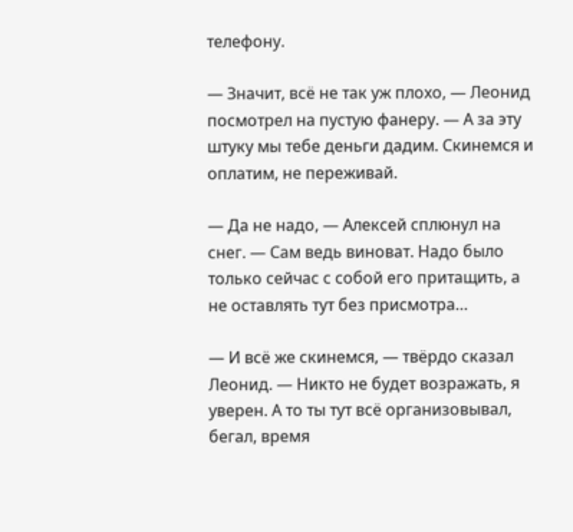телефону.

— Значит, всё не так уж плохо, — Леонид посмотрел на пустую фанеру. — А за эту штуку мы тебе деньги дадим. Скинемся и оплатим, не переживай.

— Да не надо, — Алексей сплюнул на снег. — Сам ведь виноват. Надо было только сейчас с собой его притащить, а не оставлять тут без присмотра…

— И всё же скинемся, — твёрдо сказал Леонид. — Никто не будет возражать, я уверен. А то ты тут всё организовывал, бегал, время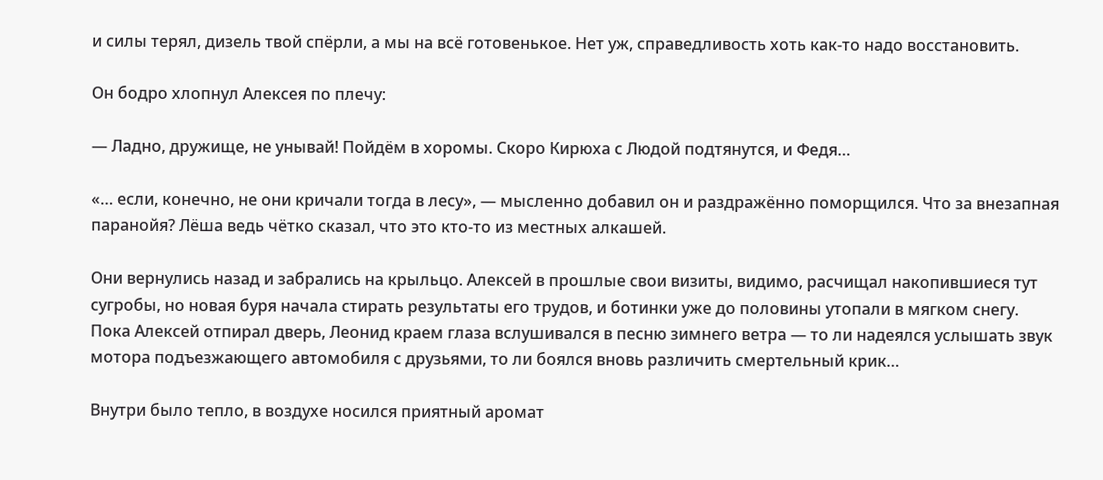и силы терял, дизель твой спёрли, а мы на всё готовенькое. Нет уж, справедливость хоть как-то надо восстановить.

Он бодро хлопнул Алексея по плечу:

— Ладно, дружище, не унывай! Пойдём в хоромы. Скоро Кирюха с Людой подтянутся, и Федя…

«… если, конечно, не они кричали тогда в лесу», — мысленно добавил он и раздражённо поморщился. Что за внезапная паранойя? Лёша ведь чётко сказал, что это кто-то из местных алкашей.

Они вернулись назад и забрались на крыльцо. Алексей в прошлые свои визиты, видимо, расчищал накопившиеся тут сугробы, но новая буря начала стирать результаты его трудов, и ботинки уже до половины утопали в мягком снегу. Пока Алексей отпирал дверь, Леонид краем глаза вслушивался в песню зимнего ветра — то ли надеялся услышать звук мотора подъезжающего автомобиля с друзьями, то ли боялся вновь различить смертельный крик…

Внутри было тепло, в воздухе носился приятный аромат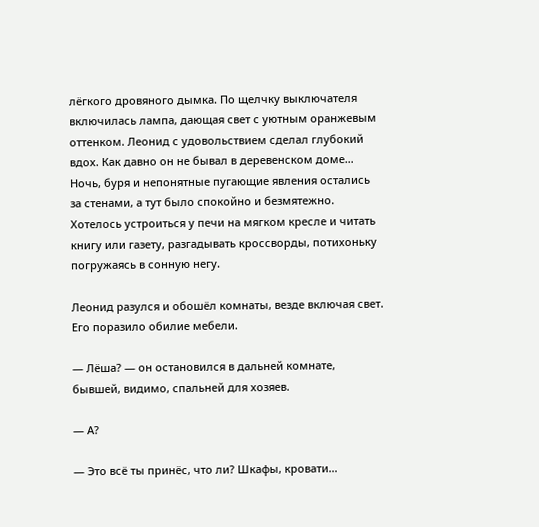лёгкого дровяного дымка. По щелчку выключателя включилась лампа, дающая свет с уютным оранжевым оттенком. Леонид с удовольствием сделал глубокий вдох. Как давно он не бывал в деревенском доме… Ночь, буря и непонятные пугающие явления остались за стенами, а тут было спокойно и безмятежно. Хотелось устроиться у печи на мягком кресле и читать книгу или газету, разгадывать кроссворды, потихоньку погружаясь в сонную негу.

Леонид разулся и обошёл комнаты, везде включая свет. Его поразило обилие мебели.

— Лёша? — он остановился в дальней комнате, бывшей, видимо, спальней для хозяев.

— А?

— Это всё ты принёс, что ли? Шкафы, кровати…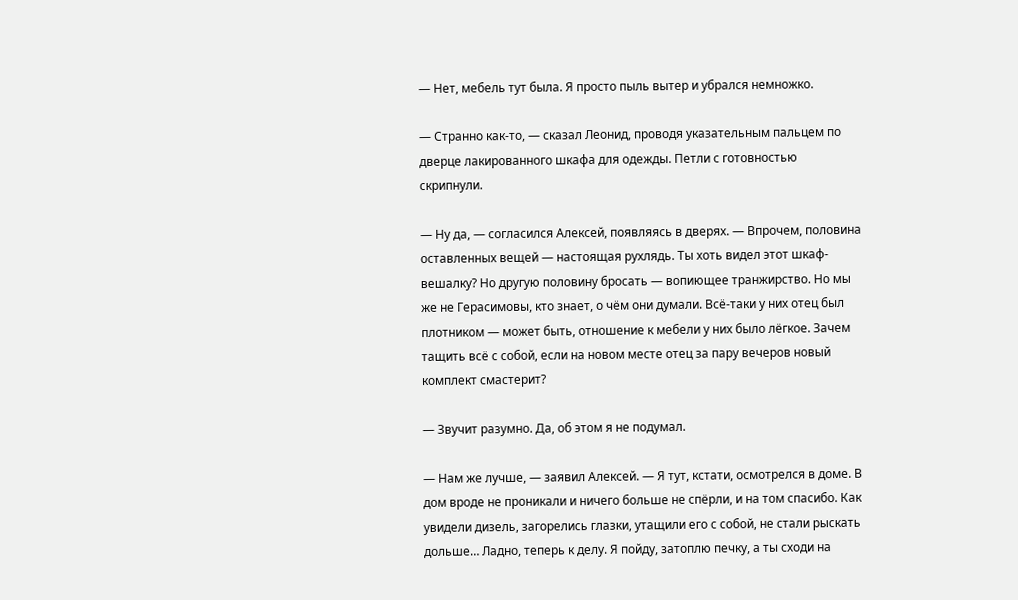— Нет, мебель тут была. Я просто пыль вытер и убрался немножко.

— Странно как-то, — сказал Леонид, проводя указательным пальцем по дверце лакированного шкафа для одежды. Петли с готовностью скрипнули.

— Ну да, — согласился Алексей, появляясь в дверях. — Впрочем, половина оставленных вещей — настоящая рухлядь. Ты хоть видел этот шкаф-вешалку? Но другую половину бросать — вопиющее транжирство. Но мы же не Герасимовы, кто знает, о чём они думали. Всё-таки у них отец был плотником — может быть, отношение к мебели у них было лёгкое. Зачем тащить всё с собой, если на новом месте отец за пару вечеров новый комплект смастерит?

— Звучит разумно. Да, об этом я не подумал.

— Нам же лучше, — заявил Алексей. — Я тут, кстати, осмотрелся в доме. В дом вроде не проникали и ничего больше не спёрли, и на том спасибо. Как увидели дизель, загорелись глазки, утащили его с собой, не стали рыскать дольше… Ладно, теперь к делу. Я пойду, затоплю печку, а ты сходи на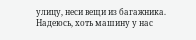улицу, неси вещи из багажника. Надеюсь, хоть машину у нас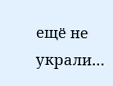ещё не украли…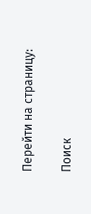Перейти на страницу:

Поиск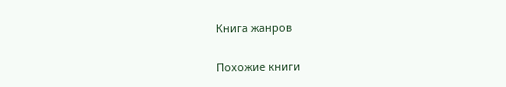Книга жанров

Похожие книги